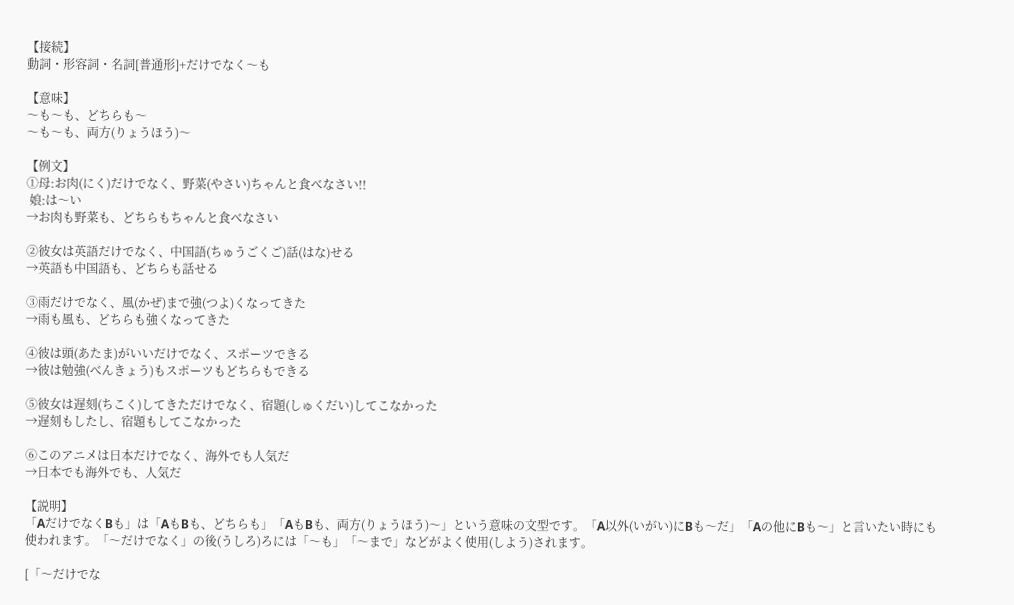【接続】
動詞・形容詞・名詞[普通形]+だけでなく〜も

【意味】
〜も〜も、どちらも〜
〜も〜も、両方(りょうほう)〜

【例文】
①母:お肉(にく)だけでなく、野菜(やさい)ちゃんと食べなさい!!
 娘:は〜い
→お肉も野菜も、どちらもちゃんと食べなさい

②彼女は英語だけでなく、中国語(ちゅうごくご)話(はな)せる
→英語も中国語も、どちらも話せる

③雨だけでなく、風(かぜ)まで強(つよ)くなってきた
→雨も風も、どちらも強くなってきた

④彼は頭(あたま)がいいだけでなく、スポーツできる
→彼は勉強(べんきょう)もスポーツもどちらもできる

⑤彼女は遅刻(ちこく)してきただけでなく、宿題(しゅくだい)してこなかった
→遅刻もしたし、宿題もしてこなかった

⑥このアニメは日本だけでなく、海外でも人気だ
→日本でも海外でも、人気だ

【説明】
「AだけでなくBも」は「AもBも、どちらも」「AもBも、両方(りょうほう)〜」という意味の文型です。「A以外(いがい)にBも〜だ」「Aの他にBも〜」と言いたい時にも使われます。「〜だけでなく」の後(うしろ)ろには「〜も」「〜まで」などがよく使用(しよう)されます。

[「〜だけでな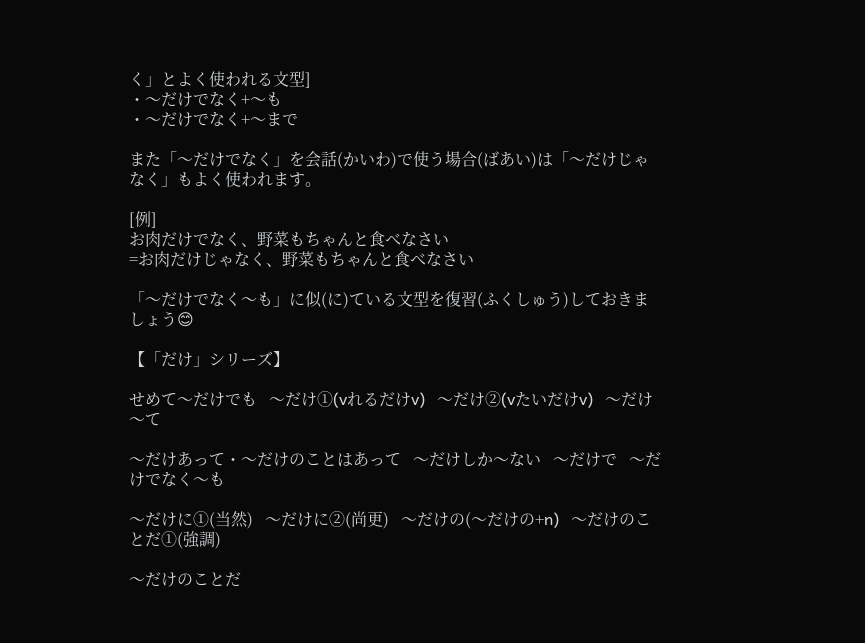く」とよく使われる文型]
・〜だけでなく+〜も
・〜だけでなく+〜まで

また「〜だけでなく」を会話(かいわ)で使う場合(ばあい)は「〜だけじゃなく」もよく使われます。

[例]
お肉だけでなく、野菜もちゃんと食べなさい
=お肉だけじゃなく、野菜もちゃんと食べなさい

「〜だけでなく〜も」に似(に)ている文型を復習(ふくしゅう)しておきましょう😊

【「だけ」シリーズ】

せめて〜だけでも   〜だけ①(vれるだけv)   〜だけ②(vたいだけv)   〜だけ〜て

〜だけあって・〜だけのことはあって   〜だけしか〜ない   〜だけで   〜だけでなく〜も

〜だけに①(当然)   〜だけに②(尚更)   〜だけの(〜だけの+n)   〜だけのことだ①(強調)

〜だけのことだ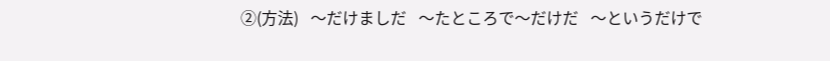②(方法)   〜だけましだ   〜たところで〜だけだ   〜というだけで